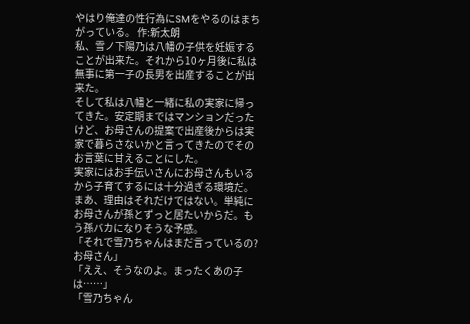やはり俺達の性行為にSMをやるのはまちがっている。 作:新太朗
私、雪ノ下陽乃は八幡の子供を妊娠することが出来た。それから10ヶ月後に私は無事に第一子の長男を出産することが出来た。
そして私は八幡と一緒に私の実家に帰ってきた。安定期まではマンションだったけど、お母さんの提案で出産後からは実家で暮らさないかと言ってきたのでそのお言葉に甘えることにした。
実家にはお手伝いさんにお母さんもいるから子育てするには十分過ぎる環境だ。まあ、理由はそれだけではない。単純にお母さんが孫とずっと居たいからだ。もう孫バカになりそうな予感。
「それで雪乃ちゃんはまだ言っているの?お母さん」
「ええ、そうなのよ。まったくあの子は……」
「雪乃ちゃん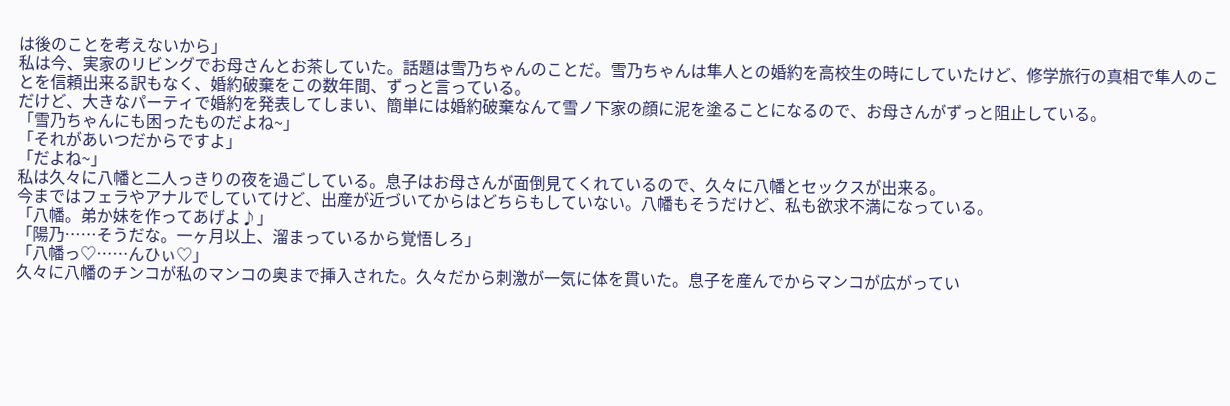は後のことを考えないから」
私は今、実家のリビングでお母さんとお茶していた。話題は雪乃ちゃんのことだ。雪乃ちゃんは隼人との婚約を高校生の時にしていたけど、修学旅行の真相で隼人のことを信頼出来る訳もなく、婚約破棄をこの数年間、ずっと言っている。
だけど、大きなパーティで婚約を発表してしまい、簡単には婚約破棄なんて雪ノ下家の顔に泥を塗ることになるので、お母さんがずっと阻止している。
「雪乃ちゃんにも困ったものだよね~」
「それがあいつだからですよ」
「だよね~」
私は久々に八幡と二人っきりの夜を過ごしている。息子はお母さんが面倒見てくれているので、久々に八幡とセックスが出来る。
今まではフェラやアナルでしていてけど、出産が近づいてからはどちらもしていない。八幡もそうだけど、私も欲求不満になっている。
「八幡。弟か妹を作ってあげよ♪」
「陽乃……そうだな。一ヶ月以上、溜まっているから覚悟しろ」
「八幡っ♡……んひぃ♡」
久々に八幡のチンコが私のマンコの奥まで挿入された。久々だから刺激が一気に体を貫いた。息子を産んでからマンコが広がってい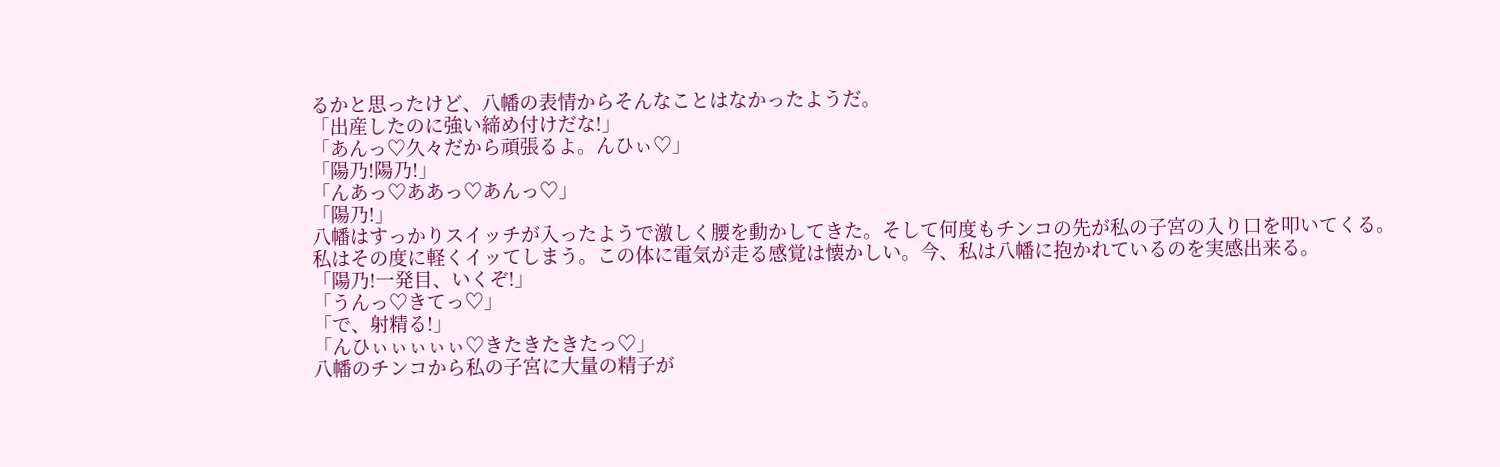るかと思ったけど、八幡の表情からそんなことはなかったようだ。
「出産したのに強い締め付けだな!」
「あんっ♡久々だから頑張るよ。んひぃ♡」
「陽乃!陽乃!」
「んあっ♡ああっ♡あんっ♡」
「陽乃!」
八幡はすっかりスイッチが入ったようで激しく腰を動かしてきた。そして何度もチンコの先が私の子宮の入り口を叩いてくる。
私はその度に軽くイッてしまう。この体に電気が走る感覚は懐かしい。今、私は八幡に抱かれているのを実感出来る。
「陽乃!一発目、いくぞ!」
「うんっ♡きてっ♡」
「で、射精る!」
「んひぃぃぃぃぃ♡きたきたきたっ♡」
八幡のチンコから私の子宮に大量の精子が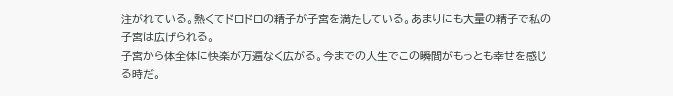注がれている。熱くてドロドロの精子が子宮を満たしている。あまりにも大量の精子で私の子宮は広げられる。
子宮から体全体に快楽が万遍なく広がる。今までの人生でこの瞬間がもっとも幸せを感じる時だ。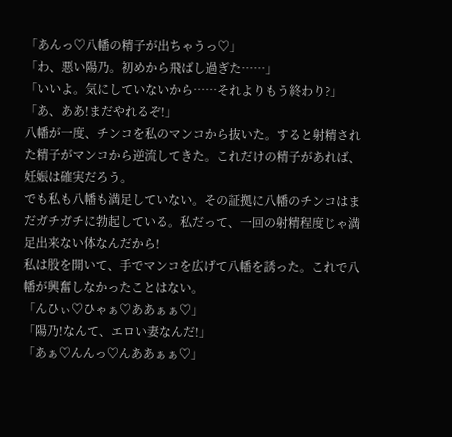「あんっ♡八幡の精子が出ちゃうっ♡」
「わ、悪い陽乃。初めから飛ばし過ぎた……」
「いいよ。気にしていないから……それよりもう終わり?」
「あ、ああ!まだやれるぞ!」
八幡が一度、チンコを私のマンコから抜いた。すると射精された精子がマンコから逆流してきた。これだけの精子があれば、妊娠は確実だろう。
でも私も八幡も満足していない。その証拠に八幡のチンコはまだガチガチに勃起している。私だって、一回の射精程度じゃ満足出来ない体なんだから!
私は股を開いて、手でマンコを広げて八幡を誘った。これで八幡が興奮しなかったことはない。
「んひぃ♡ひゃぁ♡ああぁぁ♡」
「陽乃!なんて、エロい妻なんだ!」
「あぁ♡んんっ♡んああぁぁ♡」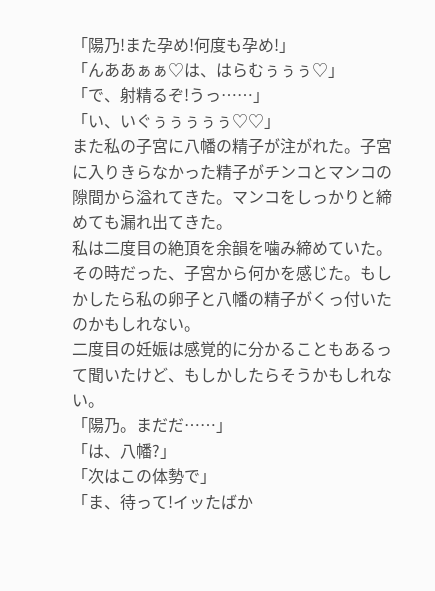「陽乃!また孕め!何度も孕め!」
「んああぁぁ♡は、はらむぅぅぅ♡」
「で、射精るぞ!うっ……」
「い、いぐぅぅぅぅぅ♡♡」
また私の子宮に八幡の精子が注がれた。子宮に入りきらなかった精子がチンコとマンコの隙間から溢れてきた。マンコをしっかりと締めても漏れ出てきた。
私は二度目の絶頂を余韻を噛み締めていた。その時だった、子宮から何かを感じた。もしかしたら私の卵子と八幡の精子がくっ付いたのかもしれない。
二度目の妊娠は感覚的に分かることもあるって聞いたけど、もしかしたらそうかもしれない。
「陽乃。まだだ……」
「は、八幡?」
「次はこの体勢で」
「ま、待って!イッたばか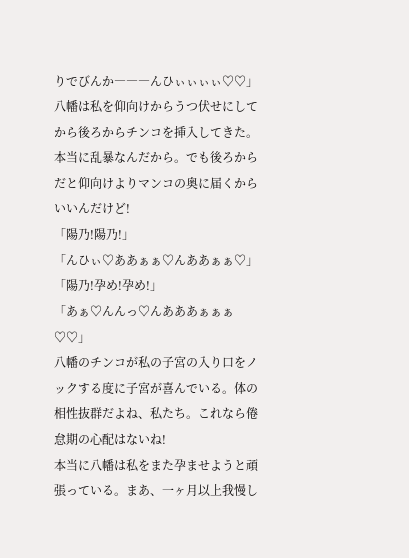りでびんか―――んひぃぃぃぃ♡♡」
八幡は私を仰向けからうつ伏せにしてから後ろからチンコを挿入してきた。本当に乱暴なんだから。でも後ろからだと仰向けよりマンコの奥に届くからいいんだけど!
「陽乃!陽乃!」
「んひぃ♡ああぁぁ♡んああぁぁ♡」
「陽乃!孕め!孕め!」
「あぁ♡んんっ♡んあああぁぁぁ♡♡」
八幡のチンコが私の子宮の入り口をノックする度に子宮が喜んでいる。体の相性抜群だよね、私たち。これなら倦怠期の心配はないね!
本当に八幡は私をまた孕ませようと頑張っている。まあ、一ヶ月以上我慢し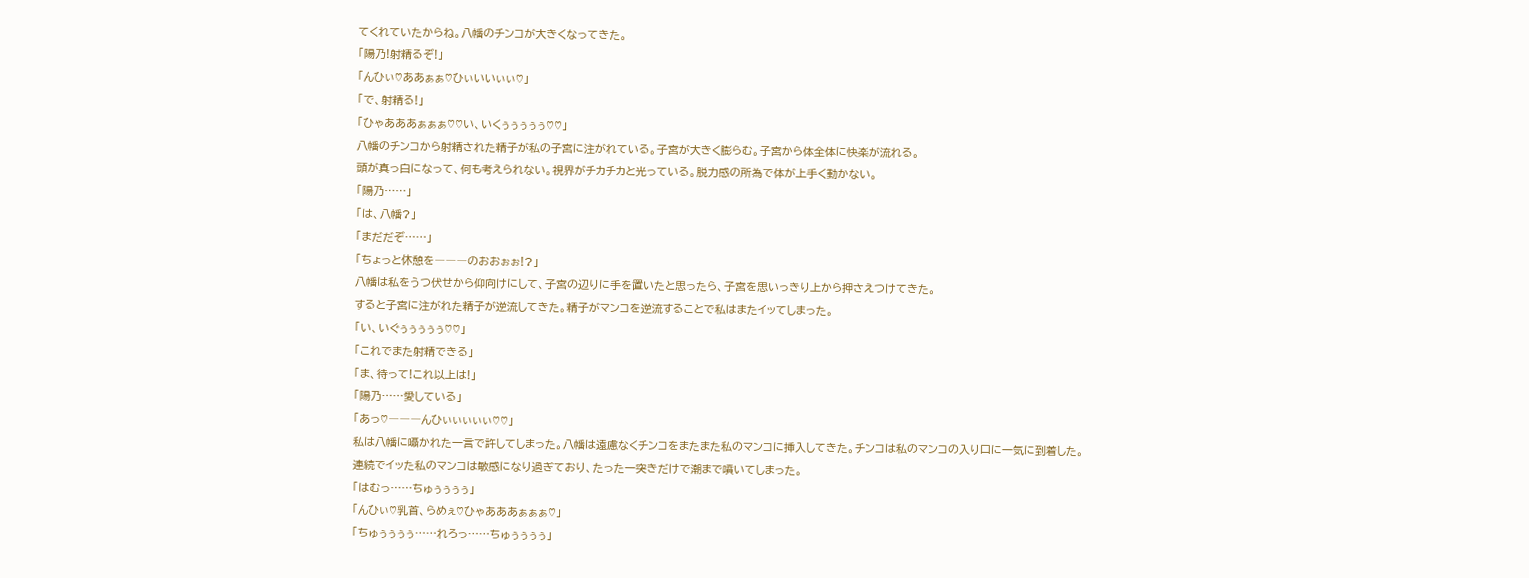てくれていたからね。八幡のチンコが大きくなってきた。
「陽乃!射精るぞ!」
「んひぃ♡ああぁぁ♡ひぃいいぃぃ♡」
「で、射精る!」
「ひゃあああぁぁぁ♡♡い、いくぅぅぅぅぅ♡♡」
八幡のチンコから射精された精子が私の子宮に注がれている。子宮が大きく膨らむ。子宮から体全体に快楽が流れる。
頭が真っ白になって、何も考えられない。視界がチカチカと光っている。脱力感の所為で体が上手く動かない。
「陽乃……」
「は、八幡?」
「まだだぞ……」
「ちょっと休憩を―――のおおぉぉ!?」
八幡は私をうつ伏せから仰向けにして、子宮の辺りに手を置いたと思ったら、子宮を思いっきり上から押さえつけてきた。
すると子宮に注がれた精子が逆流してきた。精子がマンコを逆流することで私はまたイッてしまった。
「い、いぐぅぅぅぅぅ♡♡」
「これでまた射精できる」
「ま、待って!これ以上は!」
「陽乃……愛している」
「あっ♡―――んひぃぃぃぃぃ♡♡」
私は八幡に囁かれた一言で許してしまった。八幡は遠慮なくチンコをまたまた私のマンコに挿入してきた。チンコは私のマンコの入り口に一気に到着した。
連続でイッた私のマンコは敏感になり過ぎており、たった一突きだけで潮まで噴いてしまった。
「はむっ……ちゅぅぅぅぅ」
「んひぃ♡乳首、らめぇ♡ひゃあああぁぁぁ♡」
「ちゅぅぅぅぅ……れろっ……ちゅぅぅぅぅ」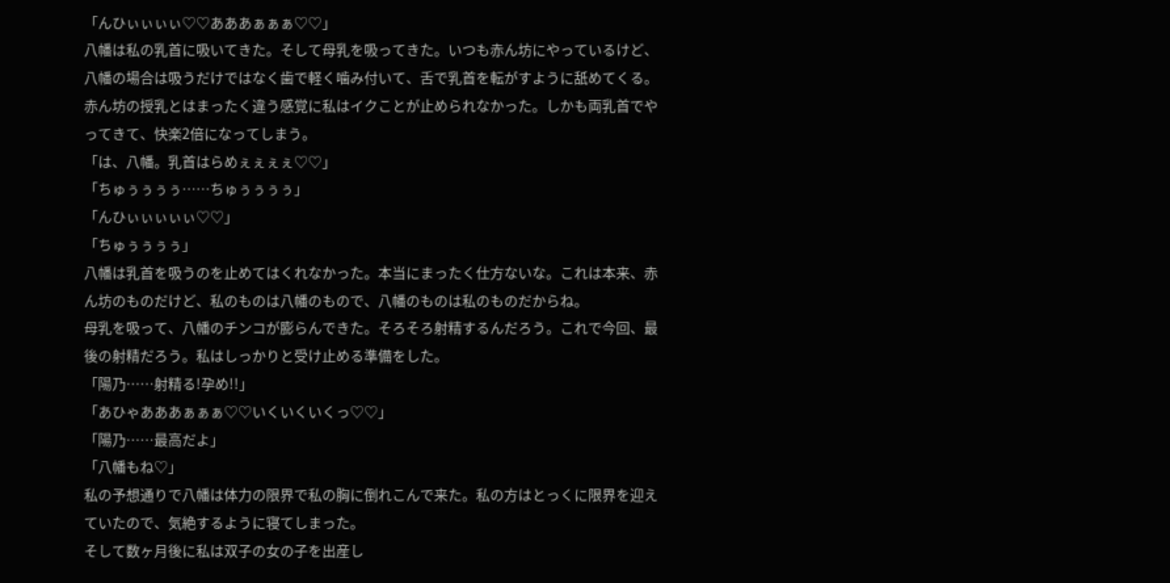「んひぃぃぃぃ♡♡あああぁぁぁ♡♡」
八幡は私の乳首に吸いてきた。そして母乳を吸ってきた。いつも赤ん坊にやっているけど、八幡の場合は吸うだけではなく歯で軽く噛み付いて、舌で乳首を転がすように舐めてくる。
赤ん坊の授乳とはまったく違う感覚に私はイクことが止められなかった。しかも両乳首でやってきて、快楽2倍になってしまう。
「は、八幡。乳首はらめぇぇぇぇ♡♡」
「ちゅぅぅぅぅ……ちゅぅぅぅぅ」
「んひぃぃぃぃぃ♡♡」
「ちゅぅぅぅぅ」
八幡は乳首を吸うのを止めてはくれなかった。本当にまったく仕方ないな。これは本来、赤ん坊のものだけど、私のものは八幡のもので、八幡のものは私のものだからね。
母乳を吸って、八幡のチンコが膨らんできた。そろそろ射精するんだろう。これで今回、最後の射精だろう。私はしっかりと受け止める準備をした。
「陽乃……射精る!孕め!!」
「あひゃあああぁぁぁ♡♡いくいくいくっ♡♡」
「陽乃……最高だよ」
「八幡もね♡」
私の予想通りで八幡は体力の限界で私の胸に倒れこんで来た。私の方はとっくに限界を迎えていたので、気絶するように寝てしまった。
そして数ヶ月後に私は双子の女の子を出産し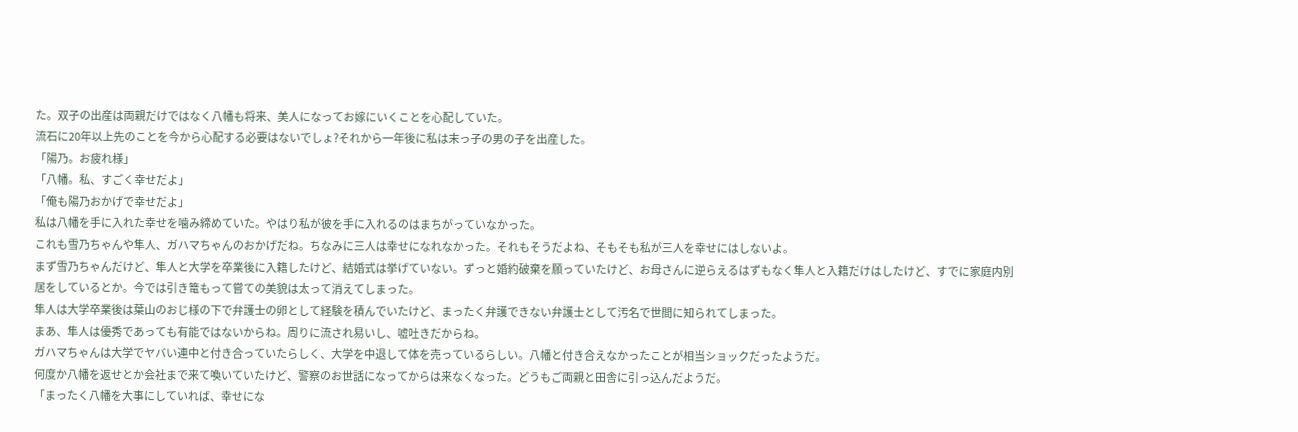た。双子の出産は両親だけではなく八幡も将来、美人になってお嫁にいくことを心配していた。
流石に20年以上先のことを今から心配する必要はないでしょ?それから一年後に私は末っ子の男の子を出産した。
「陽乃。お疲れ様」
「八幡。私、すごく幸せだよ」
「俺も陽乃おかげで幸せだよ」
私は八幡を手に入れた幸せを噛み締めていた。やはり私が彼を手に入れるのはまちがっていなかった。
これも雪乃ちゃんや隼人、ガハマちゃんのおかげだね。ちなみに三人は幸せになれなかった。それもそうだよね、そもそも私が三人を幸せにはしないよ。
まず雪乃ちゃんだけど、隼人と大学を卒業後に入籍したけど、結婚式は挙げていない。ずっと婚約破棄を願っていたけど、お母さんに逆らえるはずもなく隼人と入籍だけはしたけど、すでに家庭内別居をしているとか。今では引き篭もって嘗ての美貌は太って消えてしまった。
隼人は大学卒業後は葉山のおじ様の下で弁護士の卵として経験を積んでいたけど、まったく弁護できない弁護士として汚名で世間に知られてしまった。
まあ、隼人は優秀であっても有能ではないからね。周りに流され易いし、嘘吐きだからね。
ガハマちゃんは大学でヤバい連中と付き合っていたらしく、大学を中退して体を売っているらしい。八幡と付き合えなかったことが相当ショックだったようだ。
何度か八幡を返せとか会社まで来て喚いていたけど、警察のお世話になってからは来なくなった。どうもご両親と田舎に引っ込んだようだ。
「まったく八幡を大事にしていれば、幸せにな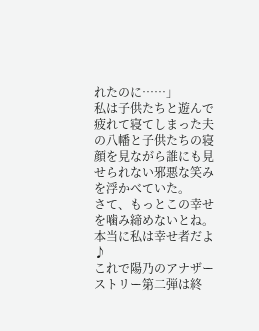れたのに……」
私は子供たちと遊んで疲れて寝てしまった夫の八幡と子供たちの寝顔を見ながら誰にも見せられない邪悪な笑みを浮かべていた。
さて、もっとこの幸せを噛み締めないとね。本当に私は幸せ者だよ♪
これで陽乃のアナザーストリー第二弾は終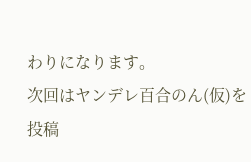わりになります。
次回はヤンデレ百合のん(仮)を投稿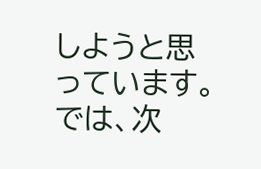しようと思っています。
では、次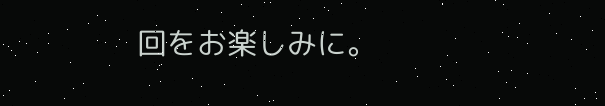回をお楽しみに。